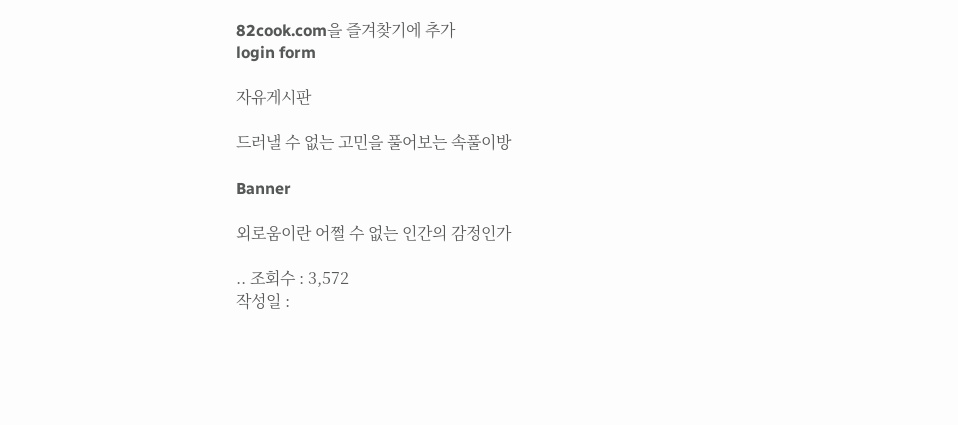82cook.com을 즐겨찾기에 추가
login form

자유게시판

드러낼 수 없는 고민을 풀어보는 속풀이방

Banner

외로움이란 어쩔 수 없는 인간의 감정인가

.. 조회수 : 3,572
작성일 :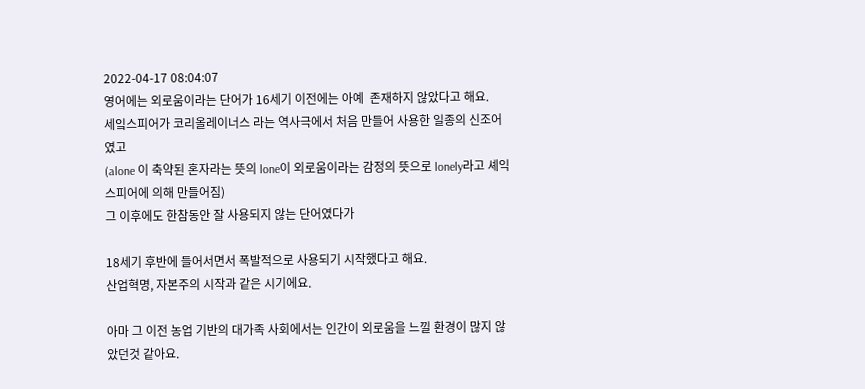2022-04-17 08:04:07
영어에는 외로움이라는 단어가 16세기 이전에는 아예  존재하지 않았다고 해요.
세잌스피어가 코리올레이너스 라는 역사극에서 처음 만들어 사용한 일종의 신조어였고
(alone 이 축약된 혼자라는 뜻의 lone이 외로움이라는 감정의 뜻으로 lonely라고 셰익스피어에 의해 만들어짐)
그 이후에도 한참동안 잘 사용되지 않는 단어였다가

18세기 후반에 들어서면서 폭발적으로 사용되기 시작했다고 해요.
산업혁명, 자본주의 시작과 같은 시기에요.

아마 그 이전 농업 기반의 대가족 사회에서는 인간이 외로움을 느낄 환경이 많지 않았던것 같아요.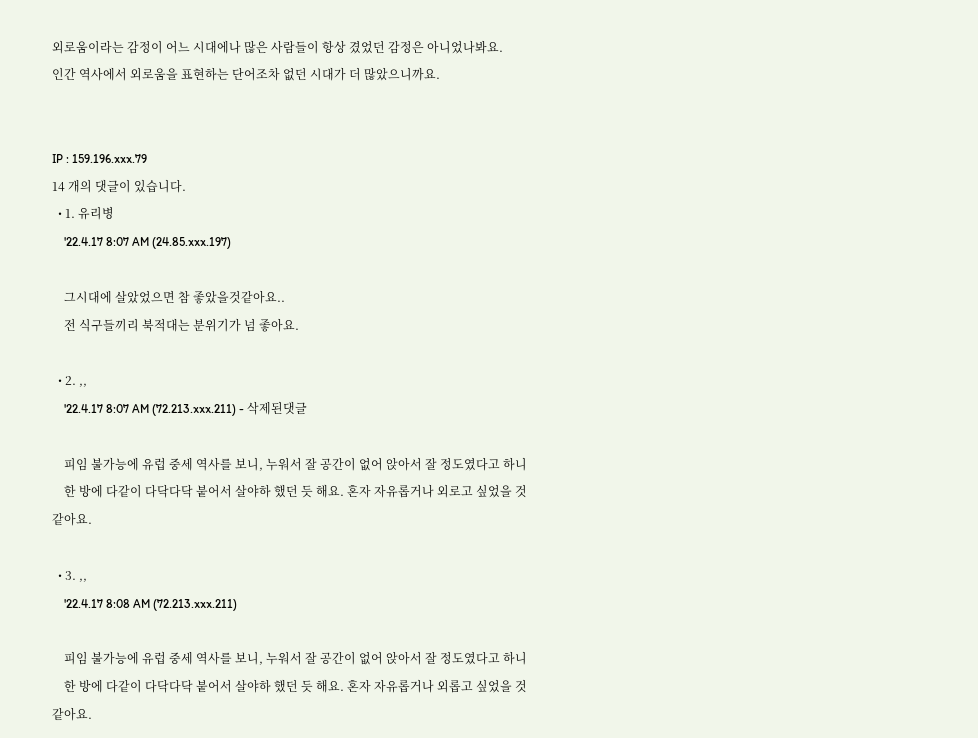외로움이라는 감정이 어느 시대에나 많은 사람들이 항상 겼었던 감정은 아니었나봐요.
인간 역사에서 외로움을 표현하는 단어조차 없던 시대가 더 많았으니까요.


IP : 159.196.xxx.79
14 개의 댓글이 있습니다.
  • 1. 유리병
    '22.4.17 8:07 AM (24.85.xxx.197)

    그시대에 살았었으면 참 좋았을것같아요..
    전 식구들끼리 북적대는 분위기가 넘 좋아요.

  • 2. ,,
    '22.4.17 8:07 AM (72.213.xxx.211) - 삭제된댓글

    피임 불가능에 유럽 중세 역사를 보니, 누워서 잘 공간이 없어 앉아서 잘 정도였다고 하니
    한 방에 다같이 다닥다닥 붙어서 살야하 했던 듯 해요. 혼자 자유롭거나 외로고 싶었을 것 같아요.

  • 3. ,,
    '22.4.17 8:08 AM (72.213.xxx.211)

    피임 불가능에 유럽 중세 역사를 보니, 누워서 잘 공간이 없어 앉아서 잘 정도였다고 하니
    한 방에 다같이 다닥다닥 붙어서 살야하 했던 듯 해요. 혼자 자유롭거나 외롭고 싶었을 것 같아요.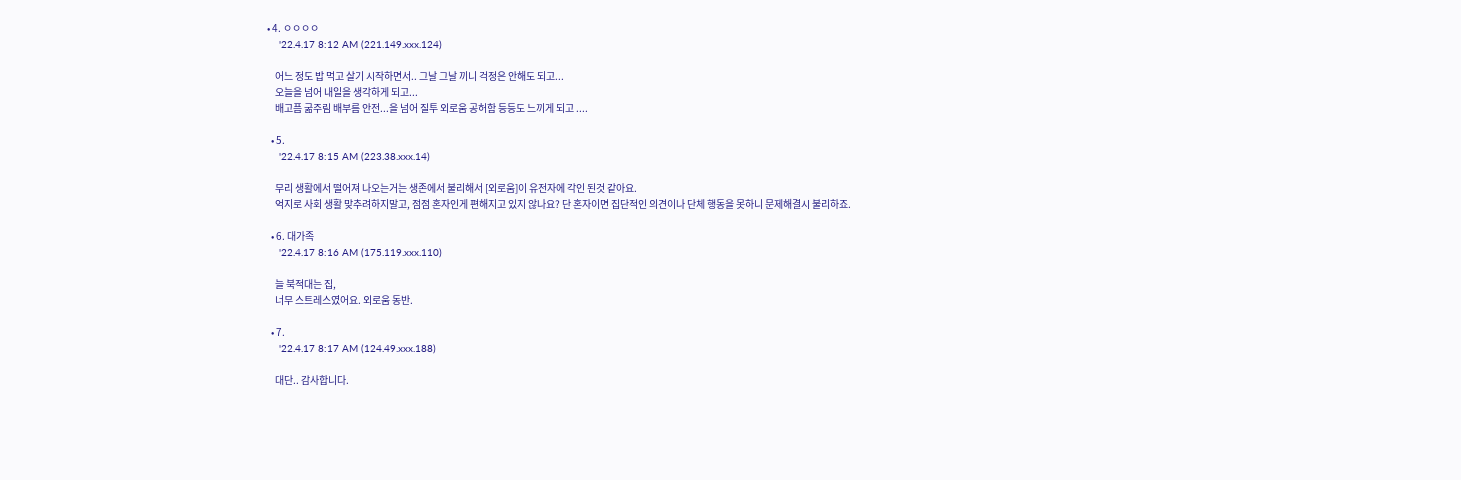• 4. ㅇㅇㅇㅇ
    '22.4.17 8:12 AM (221.149.xxx.124)

    어느 정도 밥 먹고 살기 시작하면서.. 그날 그날 끼니 걱정은 안해도 되고...
    오늘을 넘어 내일을 생각하게 되고...
    배고픔 굶주림 배부름 안전...을 넘어 질투 외로움 공허함 등등도 느끼게 되고 ....

  • 5.
    '22.4.17 8:15 AM (223.38.xxx.14)

    무리 생활에서 떨어져 나오는거는 생존에서 불리해서 [외로움]이 유전자에 각인 된것 같아요.
    억지로 사회 생활 맞추려하지말고, 점점 혼자인게 편해지고 있지 않나요? 단 혼자이면 집단적인 의견이나 단체 행동을 못하니 문제해결시 불리하죠.

  • 6. 대가족
    '22.4.17 8:16 AM (175.119.xxx.110)

    늘 북적대는 집,
    너무 스트레스였어요. 외로움 동반.

  • 7.
    '22.4.17 8:17 AM (124.49.xxx.188)

    대단.. 감사합니다.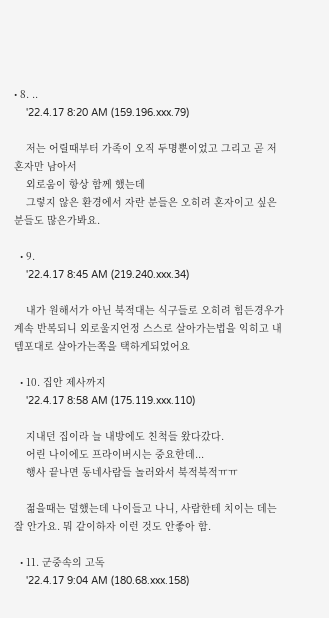• 8. ..
    '22.4.17 8:20 AM (159.196.xxx.79)

    저는 어릴때부터 가족이 오직 두명뿐이었고 그리고 곧 저 혼자만 남아서
    외로움이 항상 함께 했는데
    그렇지 않은 환경에서 자란 분들은 오히려 혼자이고 싶은 분들도 많은가봐요.

  • 9.
    '22.4.17 8:45 AM (219.240.xxx.34)

    내가 원해서가 아닌 북적대는 식구들로 오히려 힘든경우가 계속 반복되니 외로울지언정 스스로 살아가는법을 익히고 내 템포대로 살아가는쪽을 택하게되었어요

  • 10. 집안 제사까지
    '22.4.17 8:58 AM (175.119.xxx.110)

    지내던 집이라 늘 내방에도 친척들 왔다갔다.
    어린 나이에도 프라이버시는 중요한데...
    행사 끝나면 동네사람들 놀러와서 북적북적ㅠㅠ

    젊을때는 덜했는데 나이들고 나니, 사람한테 치이는 데는 잘 안가요. 뭐 같이하자 이런 것도 안좋아 함.

  • 11. 군중속의 고독
    '22.4.17 9:04 AM (180.68.xxx.158)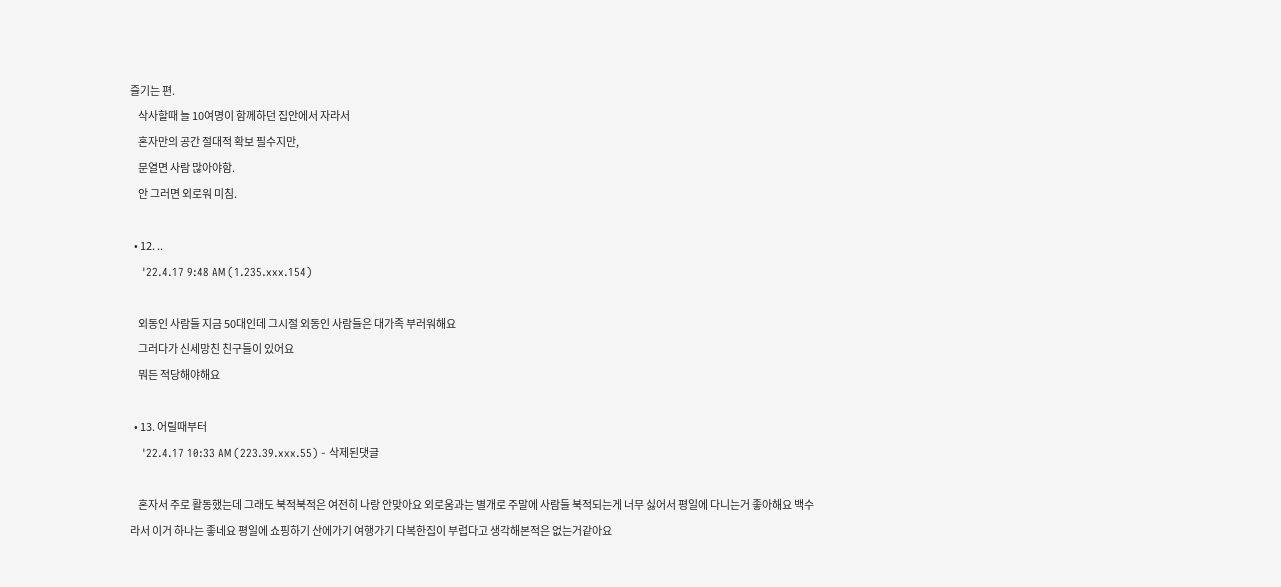즐기는 편.
    삭사할때 늘 10여명이 함께하던 집안에서 자라서
    혼자만의 공간 절대적 확보 필수지만,
    문열면 사람 많아야함.
    안 그러면 외로워 미침.

  • 12. ..
    '22.4.17 9:48 AM (1.235.xxx.154)

    외동인 사람들 지금 50대인데 그시절 외동인 사람들은 대가족 부러워해요
    그러다가 신세망친 친구들이 있어요
    뭐든 적당해야해요

  • 13. 어릴때부터
    '22.4.17 10:33 AM (223.39.xxx.55) - 삭제된댓글

    혼자서 주로 활동했는데 그래도 북적북적은 여전히 나랑 안맞아요 외로움과는 별개로 주말에 사람들 북적되는게 너무 싫어서 평일에 다니는거 좋아해요 백수라서 이거 하나는 좋네요 평일에 쇼핑하기 산에가기 여행가기 다복한집이 부럽다고 생각해본적은 없는거같아요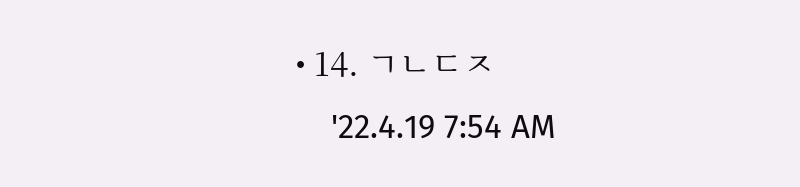• 14. ㄱㄴㄷㅈ
    '22.4.19 7:54 AM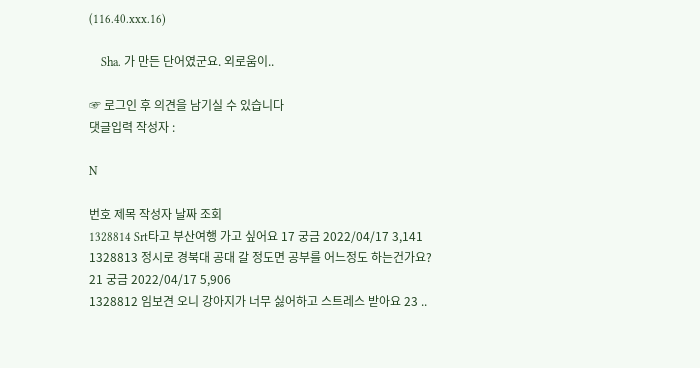(116.40.xxx.16)

    Sha. 가 만든 단어였군요. 외로움이..

☞ 로그인 후 의견을 남기실 수 있습니다
댓글입력 작성자 :

N

번호 제목 작성자 날짜 조회
1328814 Srt타고 부산여행 가고 싶어요 17 궁금 2022/04/17 3,141
1328813 정시로 경북대 공대 갈 정도면 공부를 어느정도 하는건가요? 21 궁금 2022/04/17 5,906
1328812 임보견 오니 강아지가 너무 싫어하고 스트레스 받아요 23 ..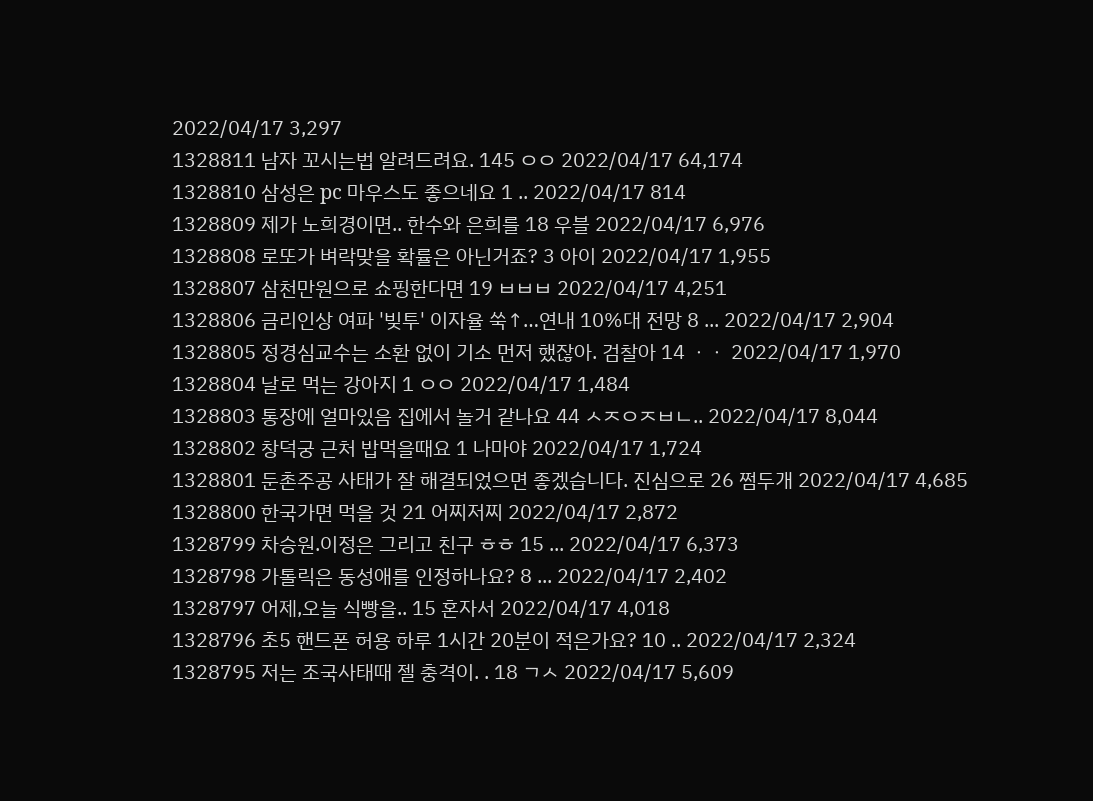2022/04/17 3,297
1328811 남자 꼬시는법 알려드려요. 145 ㅇㅇ 2022/04/17 64,174
1328810 삼성은 pc 마우스도 좋으네요 1 .. 2022/04/17 814
1328809 제가 노희경이면.. 한수와 은희를 18 우블 2022/04/17 6,976
1328808 로또가 벼락맞을 확률은 아닌거죠? 3 아이 2022/04/17 1,955
1328807 삼천만원으로 쇼핑한다면 19 ㅂㅂㅂ 2022/04/17 4,251
1328806 금리인상 여파 '빚투' 이자율 쑥↑…연내 10%대 전망 8 ... 2022/04/17 2,904
1328805 정경심교수는 소환 없이 기소 먼저 했잖아. 검찰아 14 ㆍㆍ 2022/04/17 1,970
1328804 날로 먹는 강아지 1 ㅇㅇ 2022/04/17 1,484
1328803 통장에 얼마있음 집에서 놀거 같나요 44 ㅅㅈㅇㅈㅂㄴ.. 2022/04/17 8,044
1328802 창덕궁 근처 밥먹을때요 1 나마야 2022/04/17 1,724
1328801 둔촌주공 사태가 잘 해결되었으면 좋겠습니다. 진심으로 26 쩜두개 2022/04/17 4,685
1328800 한국가면 먹을 것 21 어찌저찌 2022/04/17 2,872
1328799 차승원.이정은 그리고 친구 ㅎㅎ 15 ... 2022/04/17 6,373
1328798 가톨릭은 동성애를 인정하나요? 8 ... 2022/04/17 2,402
1328797 어제,오늘 식빵을.. 15 혼자서 2022/04/17 4,018
1328796 초5 핸드폰 허용 하루 1시간 20분이 적은가요? 10 .. 2022/04/17 2,324
1328795 저는 조국사태때 젤 충격이. . 18 ㄱㅅ 2022/04/17 5,609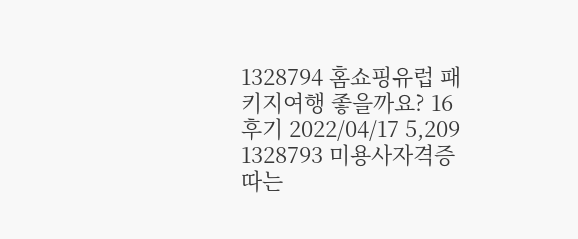1328794 홈쇼핑유럽 패키지여행 좋을까요? 16 후기 2022/04/17 5,209
1328793 미용사자격증 따는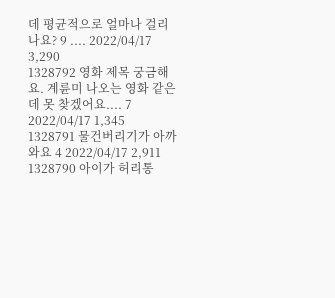데 평균적으로 얼마나 걸리나요? 9 .... 2022/04/17 3,290
1328792 영화 제목 궁금해요. 계륜미 나오는 영화 같은데 못 찾겠어요.... 7 2022/04/17 1,345
1328791 물건버리기가 아까와요 4 2022/04/17 2,911
1328790 아이가 허리통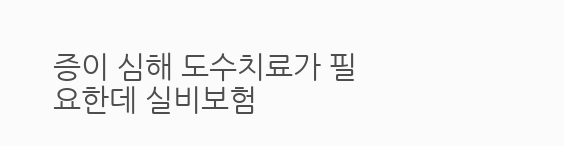증이 심해 도수치료가 필요한데 실비보험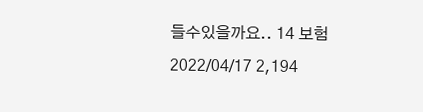들수있을까요.. 14 보험 2022/04/17 2,194